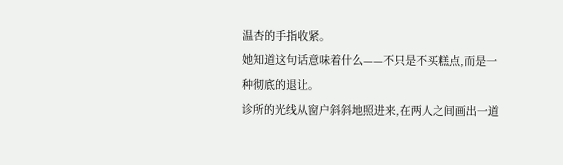温杏的手指收紧。
她知道这句话意味着什么——不只是不买糕点,而是一种彻底的退让。
诊所的光线从窗户斜斜地照进来,在两人之间画出一道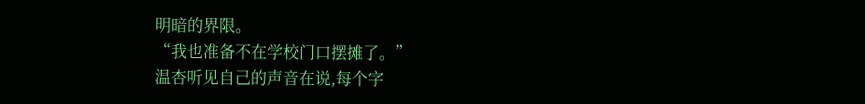明暗的界限。
“我也准备不在学校门口摆摊了。”
温杏听见自己的声音在说,每个字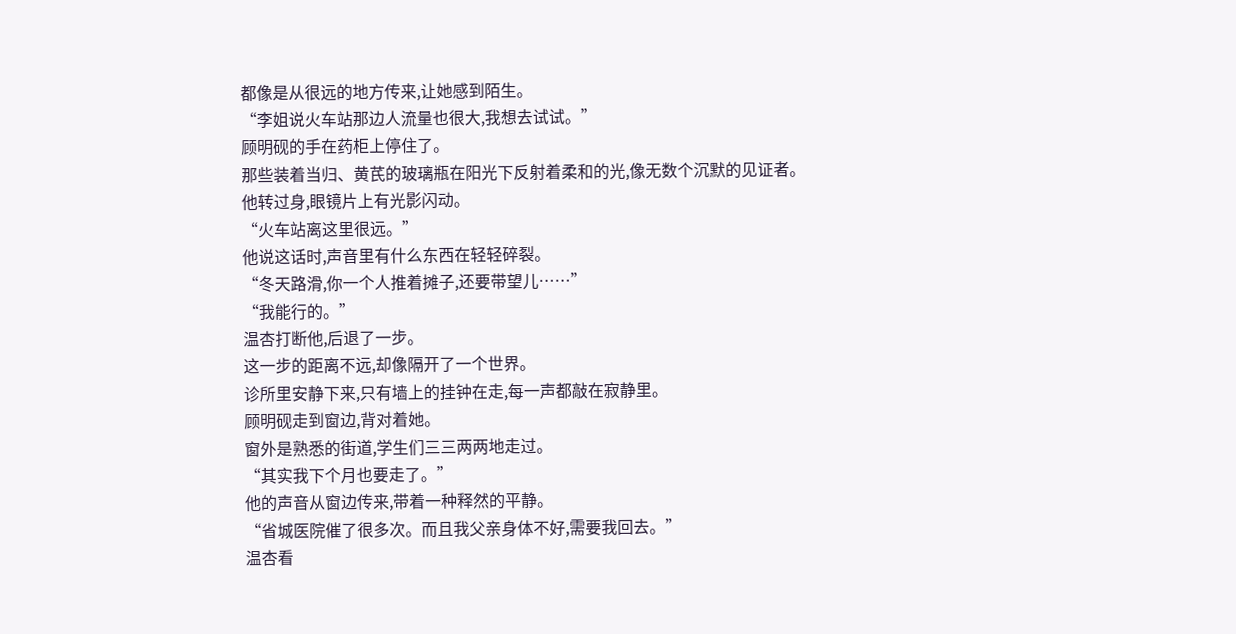都像是从很远的地方传来,让她感到陌生。
“李姐说火车站那边人流量也很大,我想去试试。”
顾明砚的手在药柜上停住了。
那些装着当归、黄芪的玻璃瓶在阳光下反射着柔和的光,像无数个沉默的见证者。
他转过身,眼镜片上有光影闪动。
“火车站离这里很远。”
他说这话时,声音里有什么东西在轻轻碎裂。
“冬天路滑,你一个人推着摊子,还要带望儿……”
“我能行的。”
温杏打断他,后退了一步。
这一步的距离不远,却像隔开了一个世界。
诊所里安静下来,只有墙上的挂钟在走,每一声都敲在寂静里。
顾明砚走到窗边,背对着她。
窗外是熟悉的街道,学生们三三两两地走过。
“其实我下个月也要走了。”
他的声音从窗边传来,带着一种释然的平静。
“省城医院催了很多次。而且我父亲身体不好,需要我回去。”
温杏看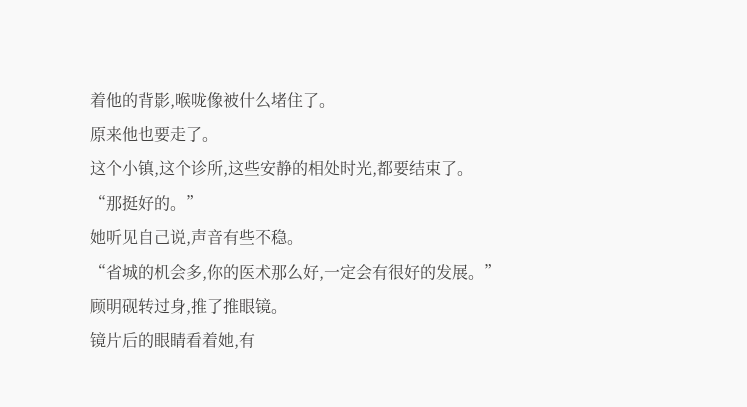着他的背影,喉咙像被什么堵住了。
原来他也要走了。
这个小镇,这个诊所,这些安静的相处时光,都要结束了。
“那挺好的。”
她听见自己说,声音有些不稳。
“省城的机会多,你的医术那么好,一定会有很好的发展。”
顾明砚转过身,推了推眼镜。
镜片后的眼睛看着她,有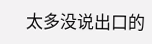太多没说出口的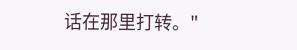话在那里打转。"